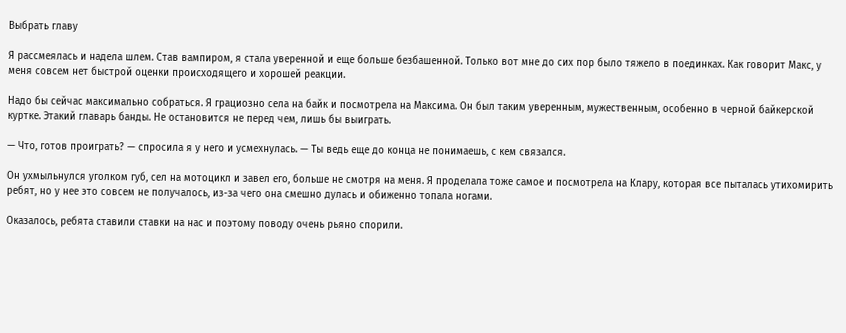Выбрать главу

Я рассмеялась и надела шлем. Став вампиром, я стала уверенной и еще больше безбашенной. Только вот мне до сих пор было тяжело в поединках. Как говорит Макс, у меня совсем нет быстрой оценки происходящего и хорошей реакции.

Надо бы сейчас максимально собраться. Я грациозно села на байк и посмотрела на Максима. Он был таким уверенным, мужественным, особенно в черной байкерской куртке. Этакий главарь банды. Не остановится не перед чем, лишь бы выиграть.

— Что, готов проиграть? — спросила я у него и усмехнулась. — Ты ведь еще до конца не понимаешь, с кем связался.

Он ухмыльнулся уголком губ, сел на мотоцикл и завел его, больше не смотря на меня. Я проделала тоже самое и посмотрела на Клару, которая все пыталась утихомирить ребят, но у нее это совсем не получалось, из-за чего она смешно дулась и обиженно топала ногами.

Оказалось, ребята ставили ставки на нас и поэтому поводу очень рьяно спорили.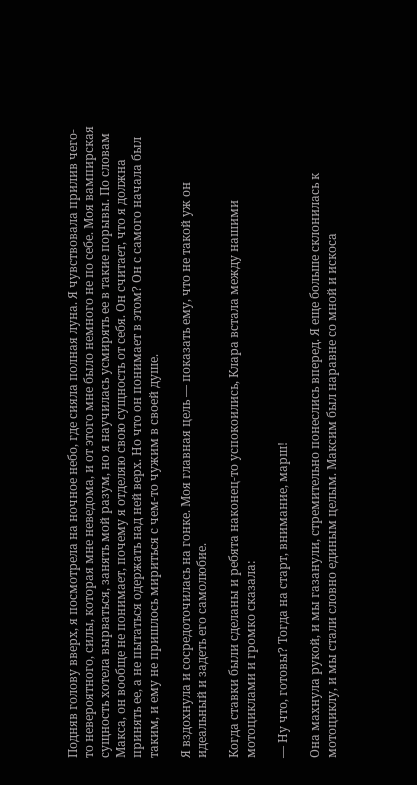Подняв голову вверх, я посмотрела на ночное небо, где сияла полная луна. Я чувствовала прилив чего-то невероятного, силы, которая мне неведома, и от этого мне было немного не по себе. Моя вампирская сущность хотела вырваться, занять мой разум, но я научилась усмирять ее в такие порывы. По словам Макса, он вообще не понимает, почему я отделяю свою сущность от себя. Он считает, что я должна принять ее, а не пытаться одержать над ней верх. Но что он понимает в этом? Он с самого начала был таким, и ему не пришлось мириться с чем-то чужим в своей душе.

Я вздохнула и сосредоточилась на гонке. Моя главная цель — показать ему, что не такой уж он идеальный и задеть его самолюбие.

Когда ставки были сделаны и ребята наконец-то успокоились, Клара встала между нашими мотоциклами и громко сказала:

— Ну что, готовы? Тогда на старт, внимание, марш!

Она махнула рукой, и мы газанули, стремительно понеслись вперед. Я еще больше склонилась к мотоциклу, и мы стали словно единым целым. Максим был наравне со мной и искоса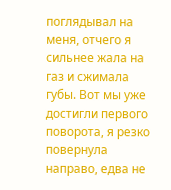поглядывал на меня, отчего я сильнее жала на газ и сжимала губы. Вот мы уже достигли первого поворота, я резко повернула направо, едва не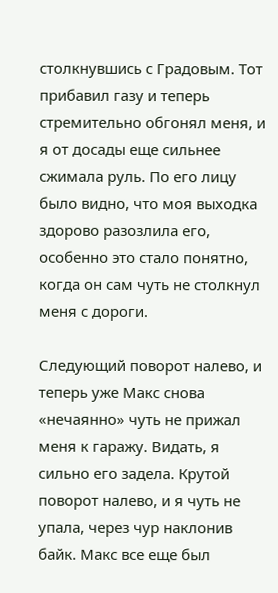столкнувшись с Градовым. Тот прибавил газу и теперь стремительно обгонял меня, и я от досады еще сильнее сжимала руль. По его лицу было видно, что моя выходка здорово разозлила его, особенно это стало понятно, когда он сам чуть не столкнул меня с дороги.

Следующий поворот налево, и теперь уже Макс снова «нечаянно» чуть не прижал меня к гаражу. Видать, я сильно его задела. Крутой поворот налево, и я чуть не упала, через чур наклонив байк. Макс все еще был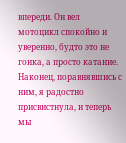впереди. Он вел мотоцикл спокойно и уверенно, будто это не гонка, а просто катание. Наконец, поравнявшись с ним, я радостно присвистнула, и теперь мы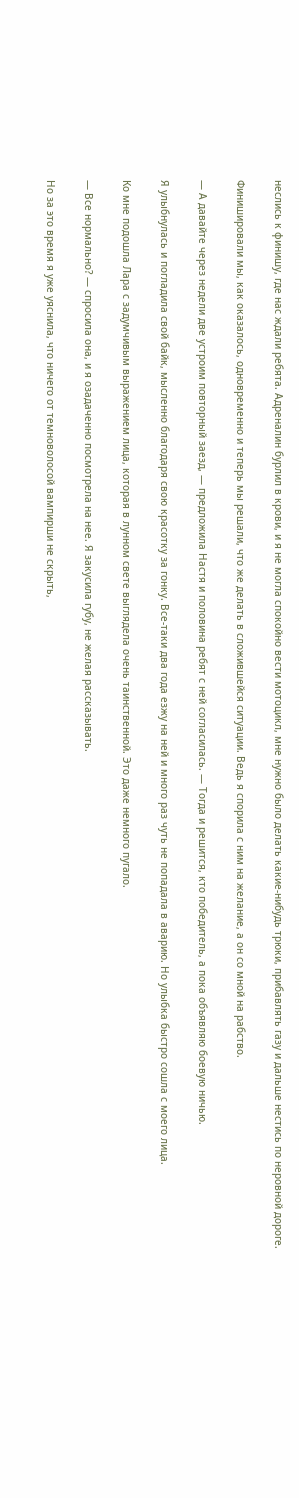неслись к финишу, где нас ждали ребята. Адреналин бурлил в крови, и я не могла спокойно вести мотоцикл, мне нужно было делать какие-нибудь трюки, прибавлять газу и дальше нестись по неровной дороге.

Финишировали мы, как оказалось, одновременно и теперь мы решали, что же делать в сложившейся ситуации. Ведь я спорила с ним на желание, а он со мной на рабство.

— А давайте через недели две устроим повторный заезд, — предложила Настя и половина ребят с ней согласилась. — Тогда и решится, кто победитель, а пока объявляю боевую ничью.

Я улыбнулась и погладила свой байк, мысленно благодаря свою красотку за гонку. Все-таки два года езжу на ней и много раз чуть не попадала в аварию. Но улыбка быстро сошла с моего лица.

Ко мне подошла Лара с задумчивым выражением лица, которая в лунном свете выглядела очень таинственной. Это даже немного пугало.

— Все нормально? — спросила она, и я озадаченно посмотрела на нее. Я закусила губу, не желая рассказывать.

Но за это время я уже уяснила, что ничего от темноволосой вампирши не скрыть,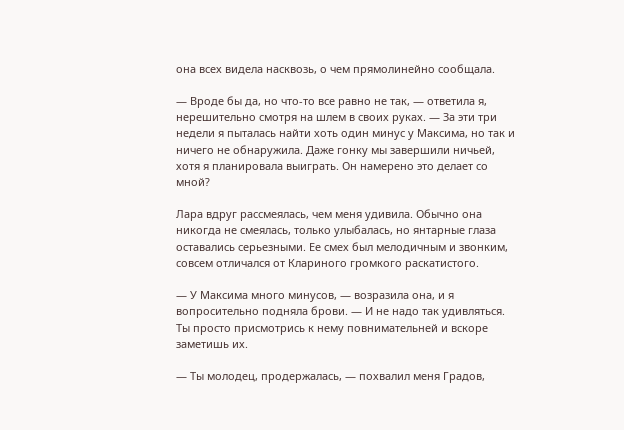она всех видела насквозь, о чем прямолинейно сообщала.

— Вроде бы да, но что-то все равно не так, — ответила я, нерешительно смотря на шлем в своих руках. — За эти три недели я пыталась найти хоть один минус у Максима, но так и ничего не обнаружила. Даже гонку мы завершили ничьей, хотя я планировала выиграть. Он намерено это делает со мной?

Лара вдруг рассмеялась, чем меня удивила. Обычно она никогда не смеялась, только улыбалась, но янтарные глаза оставались серьезными. Ее смех был мелодичным и звонким, совсем отличался от Клариного громкого раскатистого.

— У Максима много минусов, — возразила она, и я вопросительно подняла брови. — И не надо так удивляться. Ты просто присмотрись к нему повнимательней и вскоре заметишь их.

— Ты молодец, продержалась, — похвалил меня Градов,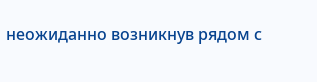неожиданно возникнув рядом с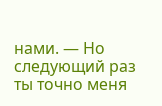нами. — Но следующий раз ты точно меня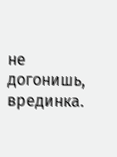не догонишь, врединка.